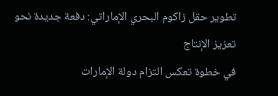تطوير حقل زاكوم البحري الإماراتي: دفعة جديدة نحو تعزيز الإنتاج
في خطوة تعكس التزام دولة الإمارات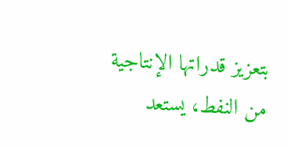بتعزيز قدراتها الإنتاجية من النفط، يستعد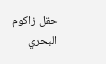حقل زاكوم البحري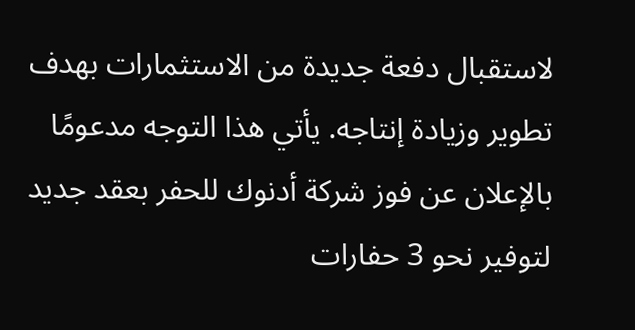لاستقبال دفعة جديدة من الاستثمارات بهدف تطوير وزيادة إنتاجه. يأتي هذا التوجه مدعومًا بالإعلان عن فوز شركة أدنوك للحفر بعقد جديد لتوفير نحو 3 حفارات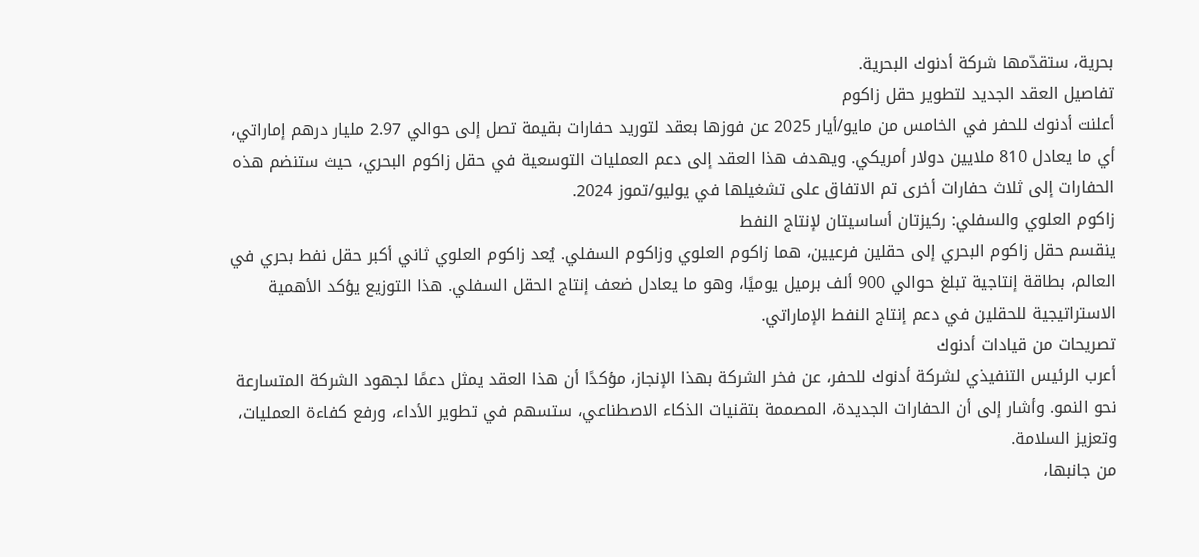بحرية، ستقدّمها شركة أدنوك البحرية.
تفاصيل العقد الجديد لتطوير حقل زاكوم
أعلنت أدنوك للحفر في الخامس من مايو/أيار 2025 عن فوزها بعقد لتوريد حفارات بقيمة تصل إلى حوالي 2.97 مليار درهم إماراتي، أي ما يعادل 810 ملايين دولار أمريكي. ويهدف هذا العقد إلى دعم العمليات التوسعية في حقل زاكوم البحري، حيث ستنضم هذه الحفارات إلى ثلاث حفارات أخرى تم الاتفاق على تشغيلها في يوليو/تموز 2024.
زاكوم العلوي والسفلي: ركيزتان أساسيتان لإنتاج النفط
ينقسم حقل زاكوم البحري إلى حقلين فرعيين، هما زاكوم العلوي وزاكوم السفلي. يُعد زاكوم العلوي ثاني أكبر حقل نفط بحري في العالم، بطاقة إنتاجية تبلغ حوالي 900 ألف برميل يوميًا، وهو ما يعادل ضعف إنتاج الحقل السفلي. هذا التوزيع يؤكد الأهمية الاستراتيجية للحقلين في دعم إنتاج النفط الإماراتي.
تصريحات من قيادات أدنوك
أعرب الرئيس التنفيذي لشركة أدنوك للحفر، عن فخر الشركة بهذا الإنجاز، مؤكدًا أن هذا العقد يمثل دعمًا لجهود الشركة المتسارعة نحو النمو. وأشار إلى أن الحفارات الجديدة، المصممة بتقنيات الذكاء الاصطناعي، ستسهم في تطوير الأداء، ورفع كفاءة العمليات، وتعزيز السلامة.
من جانبها،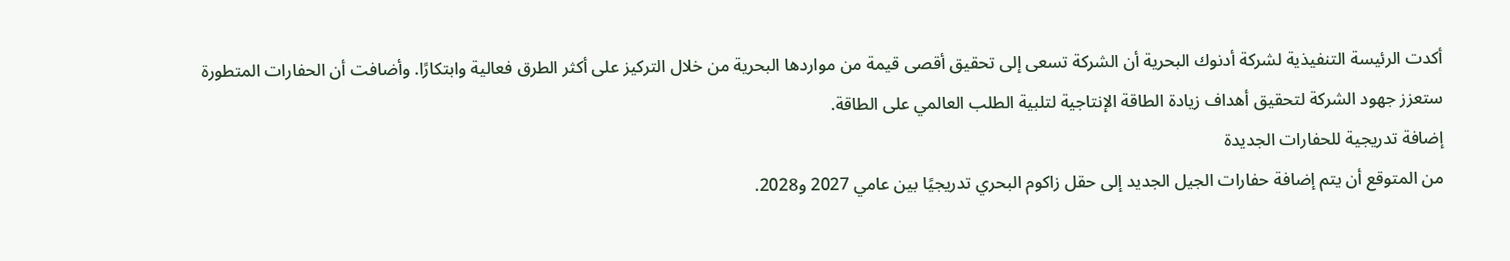أكدت الرئيسة التنفيذية لشركة أدنوك البحرية أن الشركة تسعى إلى تحقيق أقصى قيمة من مواردها البحرية من خلال التركيز على أكثر الطرق فعالية وابتكارًا. وأضافت أن الحفارات المتطورة ستعزز جهود الشركة لتحقيق أهداف زيادة الطاقة الإنتاجية لتلبية الطلب العالمي على الطاقة.
إضافة تدريجية للحفارات الجديدة
من المتوقع أن يتم إضافة حفارات الجيل الجديد إلى حقل زاكوم البحري تدريجيًا بين عامي 2027 و2028.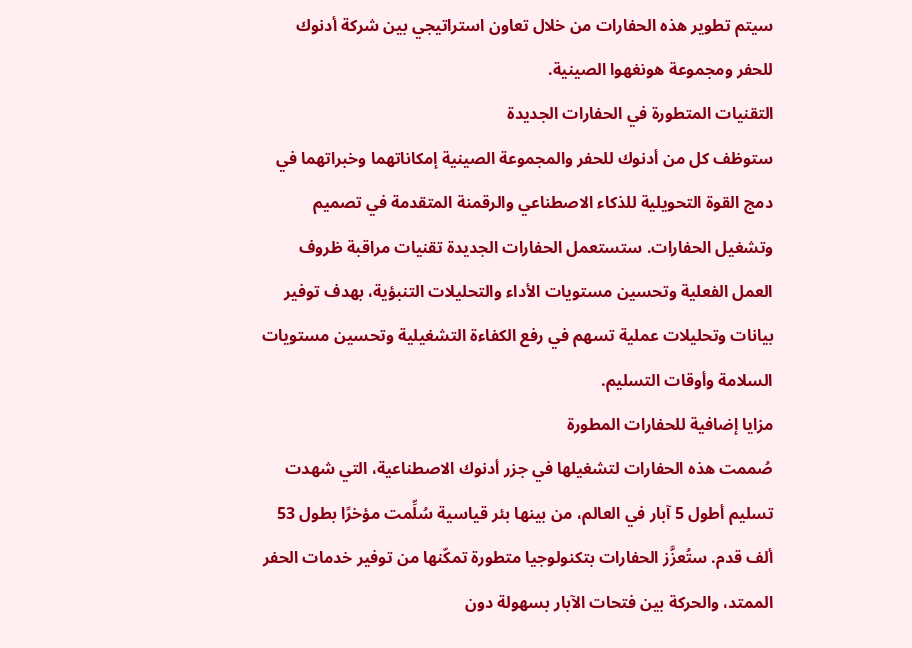سيتم تطوير هذه الحفارات من خلال تعاون استراتيجي بين شركة أدنوك للحفر ومجموعة هونغهوا الصينية.
التقنيات المتطورة في الحفارات الجديدة
ستوظف كل من أدنوك للحفر والمجموعة الصينية إمكاناتهما وخبراتهما في دمج القوة التحويلية للذكاء الاصطناعي والرقمنة المتقدمة في تصميم وتشغيل الحفارات. ستستعمل الحفارات الجديدة تقنيات مراقبة ظروف العمل الفعلية وتحسين مستويات الأداء والتحليلات التنبؤية، بهدف توفير بيانات وتحليلات عملية تسهم في رفع الكفاءة التشغيلية وتحسين مستويات السلامة وأوقات التسليم.
مزايا إضافية للحفارات المطورة
صُممت هذه الحفارات لتشغيلها في جزر أدنوك الاصطناعية، التي شهدت تسليم أطول 5 آبار في العالم، من بينها بئر قياسية سُلِّمت مؤخرًا بطول 53 ألف قدم. ستُعزَّز الحفارات بتكنولوجيا متطورة تمكّنها من توفير خدمات الحفر الممتد، والحركة بين فتحات الآبار بسهولة دون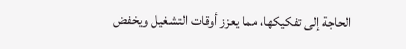الحاجة إلى تفكيكها، مما يعزز أوقات التشغيل ويخفض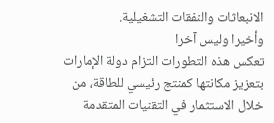الانبعاثات والنفقات التشغيلية.
وأخيرا وليس آخرا
تعكس هذه التطورات التزام دولة الإمارات بتعزيز مكانتها كمنتج رئيسي للطاقة، من خلال الاستثمار في التقنيات المتقدمة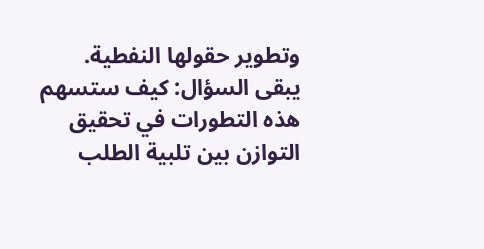وتطوير حقولها النفطية. يبقى السؤال: كيف ستسهم هذه التطورات في تحقيق التوازن بين تلبية الطلب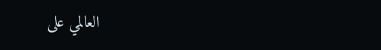العالمي على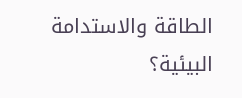الطاقة والاستدامة البيئية؟